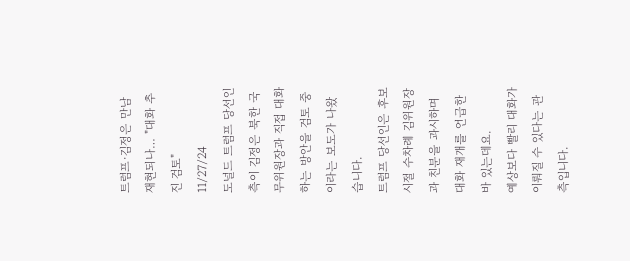트럼프·김정은 만남 재현되나… "대화 추진 검토"
11/27/24
도널드 트럼프 당선인 측이 김정은 북한 국무위원장과 직접 대화하는 방안을 검토 중이라는 보도가 나왔습니다.
트럼프 당선인은 후보시절 수차례 김위원장과 친분을 과시하며 대화 재개를 언급한바 있는데요.
예상보다 빨리 대화가 이뤄질 수 있다는 관측입니다.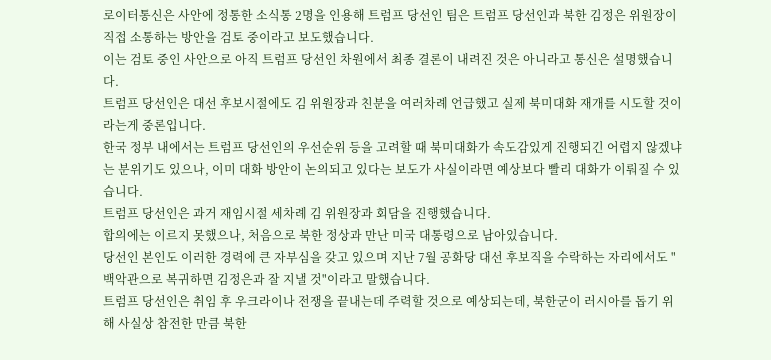로이터통신은 사안에 정통한 소식통 2명을 인용해 트럼프 당선인 팀은 트럼프 당선인과 북한 김정은 위원장이 직접 소통하는 방안을 검토 중이라고 보도했습니다.
이는 검토 중인 사안으로 아직 트럼프 당선인 차원에서 최종 결론이 내려진 것은 아니라고 통신은 설명했습니다.
트럼프 당선인은 대선 후보시절에도 김 위원장과 친분을 여러차례 언급했고 실제 북미대화 재개를 시도할 것이라는게 중론입니다.
한국 정부 내에서는 트럼프 당선인의 우선순위 등을 고려할 때 북미대화가 속도감있게 진행되긴 어렵지 않겠냐는 분위기도 있으나, 이미 대화 방안이 논의되고 있다는 보도가 사실이라면 예상보다 빨리 대화가 이뤄질 수 있습니다.
트럼프 당선인은 과거 재임시절 세차례 김 위원장과 회담을 진행했습니다.
합의에는 이르지 못했으나, 처음으로 북한 정상과 만난 미국 대통령으로 남아있습니다.
당선인 본인도 이러한 경력에 큰 자부심을 갖고 있으며 지난 7월 공화당 대선 후보직을 수락하는 자리에서도 "백악관으로 복귀하면 김정은과 잘 지낼 것"이라고 말했습니다.
트럼프 당선인은 취임 후 우크라이나 전쟁을 끝내는데 주력할 것으로 예상되는데, 북한군이 러시아를 돕기 위해 사실상 참전한 만큼 북한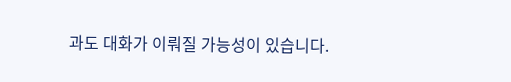과도 대화가 이뤄질 가능성이 있습니다.